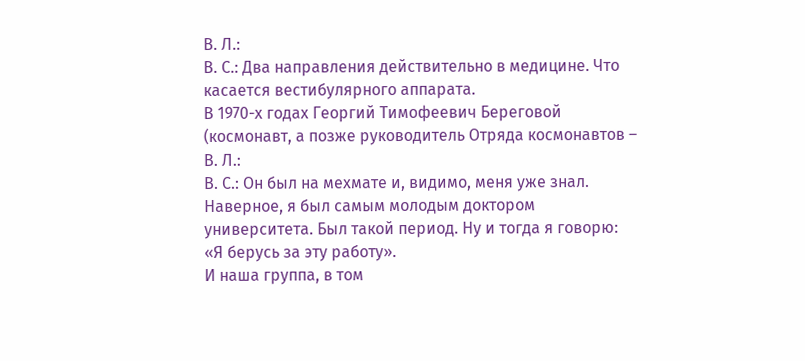В. Л.:
В. С.: Два направления действительно в медицине. Что касается вестибулярного аппарата.
В 1970-х годах Георгий Тимофеевич Береговой (космонавт, а позже руководитель Отряда космонавтов –
В. Л.:
В. С.: Он был на мехмате и, видимо, меня уже знал. Наверное, я был самым молодым доктором университета. Был такой период. Ну и тогда я говорю: «Я берусь за эту работу».
И наша группа, в том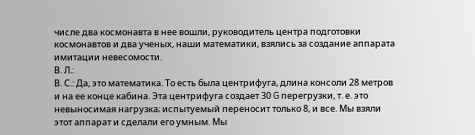числе два космонавта в нее вошли, руководитель центра подготовки космонавтов и два ученых, наши математики, взялись за создание аппарата имитации невесомости.
В. Л.:
В. С.: Да, это математика. То есть была центрифуга, длина консоли 28 метров и на ее конце кабина. Эта центрифуга создает 30 G перегрузки, т. е. это невыносимая нагрузка; испытуемый переносит только 8, и все. Мы взяли этот аппарат и сделали его умным. Мы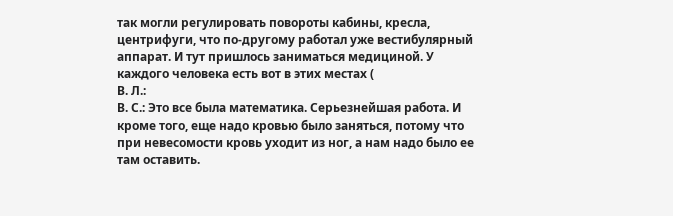так могли регулировать повороты кабины, кресла, центрифуги, что по-другому работал уже вестибулярный аппарат. И тут пришлось заниматься медициной. У каждого человека есть вот в этих местах (
В. Л.:
В. С.: Это все была математика. Серьезнейшая работа. И кроме того, еще надо кровью было заняться, потому что при невесомости кровь уходит из ног, а нам надо было ее там оставить.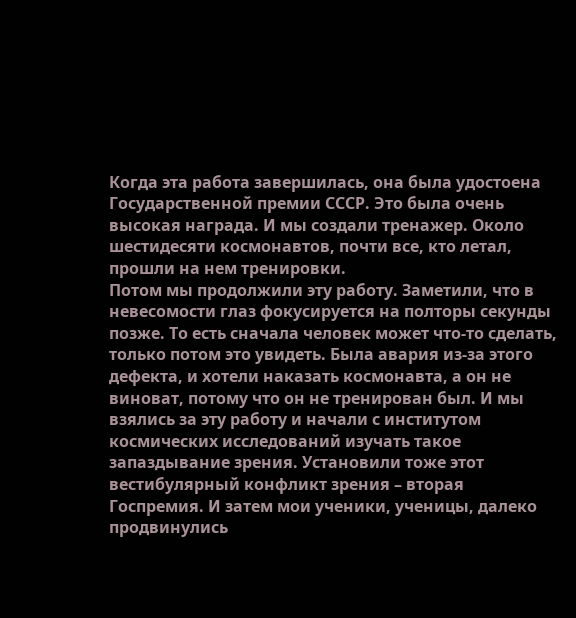Когда эта работа завершилась, она была удостоена Государственной премии СССР. Это была очень высокая награда. И мы создали тренажер. Около шестидесяти космонавтов, почти все, кто летал, прошли на нем тренировки.
Потом мы продолжили эту работу. Заметили, что в невесомости глаз фокусируется на полторы секунды позже. То есть сначала человек может что-то сделать, только потом это увидеть. Была авария из-за этого дефекта, и хотели наказать космонавта, а он не виноват, потому что он не тренирован был. И мы взялись за эту работу и начали с институтом космических исследований изучать такое запаздывание зрения. Установили тоже этот вестибулярный конфликт зрения – вторая Госпремия. И затем мои ученики, ученицы, далеко продвинулись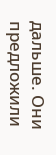дальше. Они предложили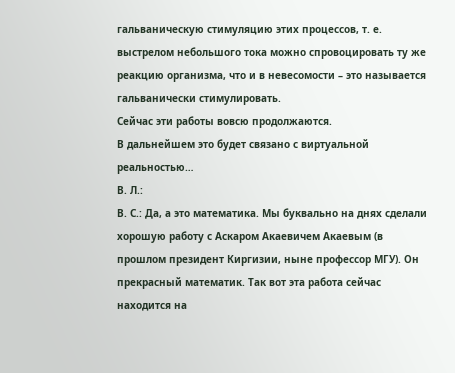гальваническую стимуляцию этих процессов, т. е. выстрелом небольшого тока можно спровоцировать ту же реакцию организма, что и в невесомости – это называется гальванически стимулировать.
Сейчас эти работы вовсю продолжаются.
В дальнейшем это будет связано с виртуальной реальностью…
В. Л.:
В. С.: Да, а это математика. Мы буквально на днях сделали хорошую работу с Аскаром Акаевичем Акаевым (в прошлом президент Киргизии, ныне профессор МГУ). Он прекрасный математик. Так вот эта работа сейчас находится на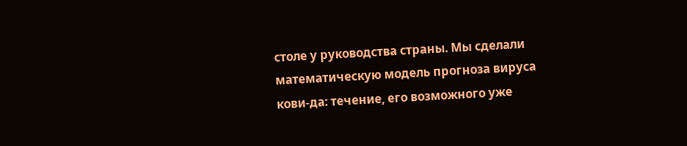столе у руководства страны. Мы сделали математическую модель прогноза вируса кови-да: течение, его возможного уже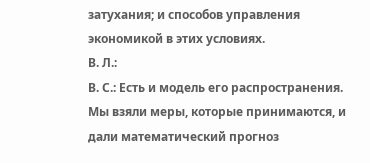затухания; и способов управления экономикой в этих условиях.
В. Л.:
В. С.: Есть и модель его распространения. Мы взяли меры, которые принимаются, и дали математический прогноз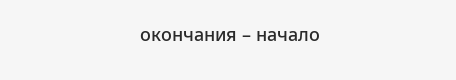окончания – начало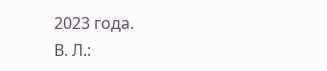2023 года.
В. Л.: